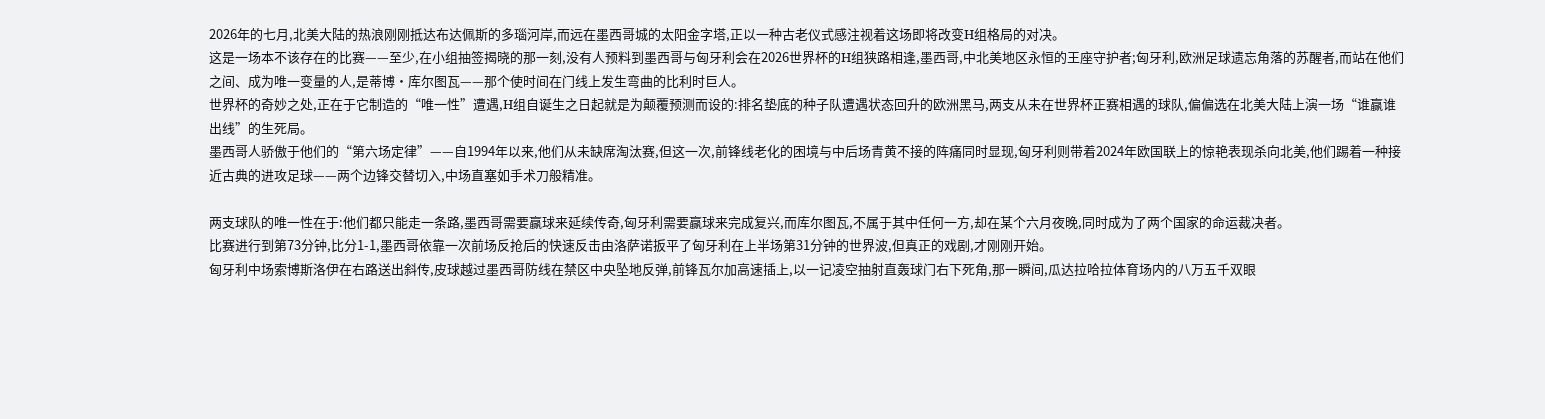2026年的七月,北美大陆的热浪刚刚抵达布达佩斯的多瑙河岸,而远在墨西哥城的太阳金字塔,正以一种古老仪式感注视着这场即将改变H组格局的对决。
这是一场本不该存在的比赛——至少,在小组抽签揭晓的那一刻,没有人预料到墨西哥与匈牙利会在2026世界杯的H组狭路相逢,墨西哥,中北美地区永恒的王座守护者;匈牙利,欧洲足球遗忘角落的苏醒者,而站在他们之间、成为唯一变量的人,是蒂博·库尔图瓦——那个使时间在门线上发生弯曲的比利时巨人。
世界杯的奇妙之处,正在于它制造的“唯一性”遭遇,H组自诞生之日起就是为颠覆预测而设的:排名垫底的种子队遭遇状态回升的欧洲黑马,两支从未在世界杯正赛相遇的球队,偏偏选在北美大陆上演一场“谁赢谁出线”的生死局。
墨西哥人骄傲于他们的“第六场定律”——自1994年以来,他们从未缺席淘汰赛,但这一次,前锋线老化的困境与中后场青黄不接的阵痛同时显现,匈牙利则带着2024年欧国联上的惊艳表现杀向北美,他们踢着一种接近古典的进攻足球——两个边锋交替切入,中场直塞如手术刀般精准。

两支球队的唯一性在于:他们都只能走一条路,墨西哥需要赢球来延续传奇,匈牙利需要赢球来完成复兴,而库尔图瓦,不属于其中任何一方,却在某个六月夜晚,同时成为了两个国家的命运裁决者。
比赛进行到第73分钟,比分1-1,墨西哥依靠一次前场反抢后的快速反击由洛萨诺扳平了匈牙利在上半场第31分钟的世界波,但真正的戏剧,才刚刚开始。
匈牙利中场索博斯洛伊在右路送出斜传,皮球越过墨西哥防线在禁区中央坠地反弹,前锋瓦尔加高速插上,以一记凌空抽射直轰球门右下死角,那一瞬间,瓜达拉哈拉体育场内的八万五千双眼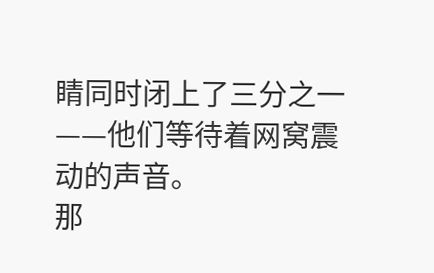睛同时闭上了三分之一——他们等待着网窝震动的声音。
那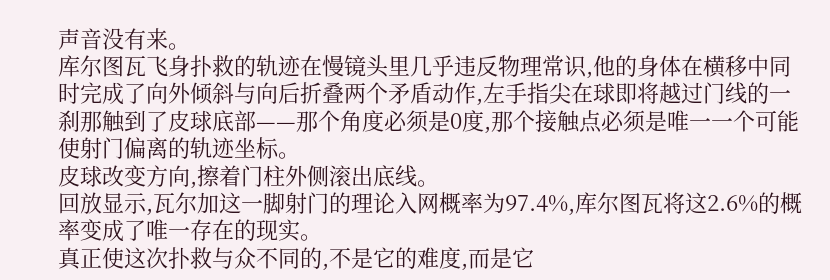声音没有来。
库尔图瓦飞身扑救的轨迹在慢镜头里几乎违反物理常识,他的身体在横移中同时完成了向外倾斜与向后折叠两个矛盾动作,左手指尖在球即将越过门线的一刹那触到了皮球底部——那个角度必须是0度,那个接触点必须是唯一一个可能使射门偏离的轨迹坐标。
皮球改变方向,擦着门柱外侧滚出底线。
回放显示,瓦尔加这一脚射门的理论入网概率为97.4%,库尔图瓦将这2.6%的概率变成了唯一存在的现实。
真正使这次扑救与众不同的,不是它的难度,而是它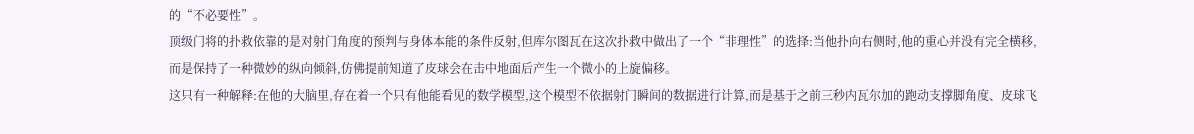的“不必要性”。
顶级门将的扑救依靠的是对射门角度的预判与身体本能的条件反射,但库尔图瓦在这次扑救中做出了一个“非理性”的选择:当他扑向右侧时,他的重心并没有完全横移,而是保持了一种微妙的纵向倾斜,仿佛提前知道了皮球会在击中地面后产生一个微小的上旋偏移。
这只有一种解释:在他的大脑里,存在着一个只有他能看见的数学模型,这个模型不依据射门瞬间的数据进行计算,而是基于之前三秒内瓦尔加的跑动支撑脚角度、皮球飞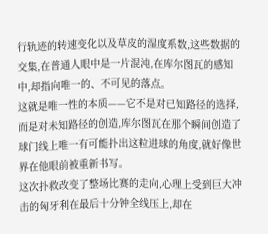行轨迹的转速变化以及草皮的湿度系数,这些数据的交集,在普通人眼中是一片混沌,在库尔图瓦的感知中,却指向唯一的、不可见的落点。
这就是唯一性的本质——它不是对已知路径的选择,而是对未知路径的创造,库尔图瓦在那个瞬间创造了球门线上唯一有可能扑出这粒进球的角度,就好像世界在他眼前被重新书写。
这次扑救改变了整场比赛的走向,心理上受到巨大冲击的匈牙利在最后十分钟全线压上,却在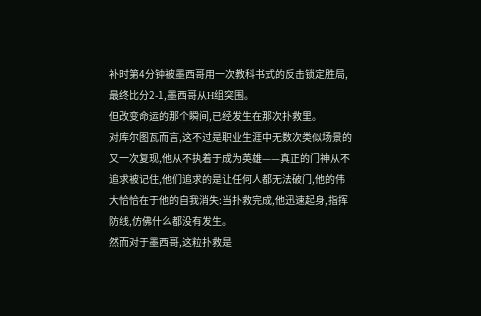补时第4分钟被墨西哥用一次教科书式的反击锁定胜局,最终比分2-1,墨西哥从H组突围。
但改变命运的那个瞬间,已经发生在那次扑救里。
对库尔图瓦而言,这不过是职业生涯中无数次类似场景的又一次复现,他从不执着于成为英雄——真正的门神从不追求被记住,他们追求的是让任何人都无法破门,他的伟大恰恰在于他的自我消失:当扑救完成,他迅速起身,指挥防线,仿佛什么都没有发生。
然而对于墨西哥,这粒扑救是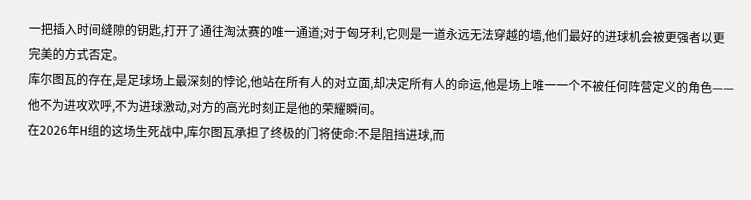一把插入时间缝隙的钥匙,打开了通往淘汰赛的唯一通道;对于匈牙利,它则是一道永远无法穿越的墙,他们最好的进球机会被更强者以更完美的方式否定。
库尔图瓦的存在,是足球场上最深刻的悖论,他站在所有人的对立面,却决定所有人的命运,他是场上唯一一个不被任何阵营定义的角色——他不为进攻欢呼,不为进球激动,对方的高光时刻正是他的荣耀瞬间。
在2026年H组的这场生死战中,库尔图瓦承担了终极的门将使命:不是阻挡进球,而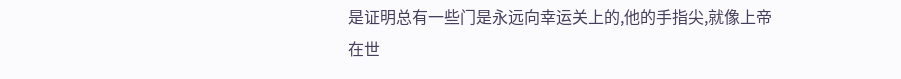是证明总有一些门是永远向幸运关上的,他的手指尖,就像上帝在世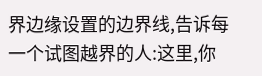界边缘设置的边界线,告诉每一个试图越界的人:这里,你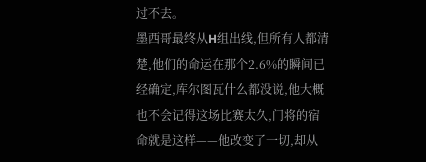过不去。
墨西哥最终从H组出线,但所有人都清楚,他们的命运在那个2.6%的瞬间已经确定,库尔图瓦什么都没说,他大概也不会记得这场比赛太久,门将的宿命就是这样——他改变了一切,却从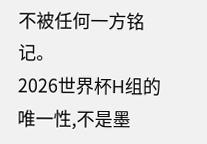不被任何一方铭记。
2026世界杯H组的唯一性,不是墨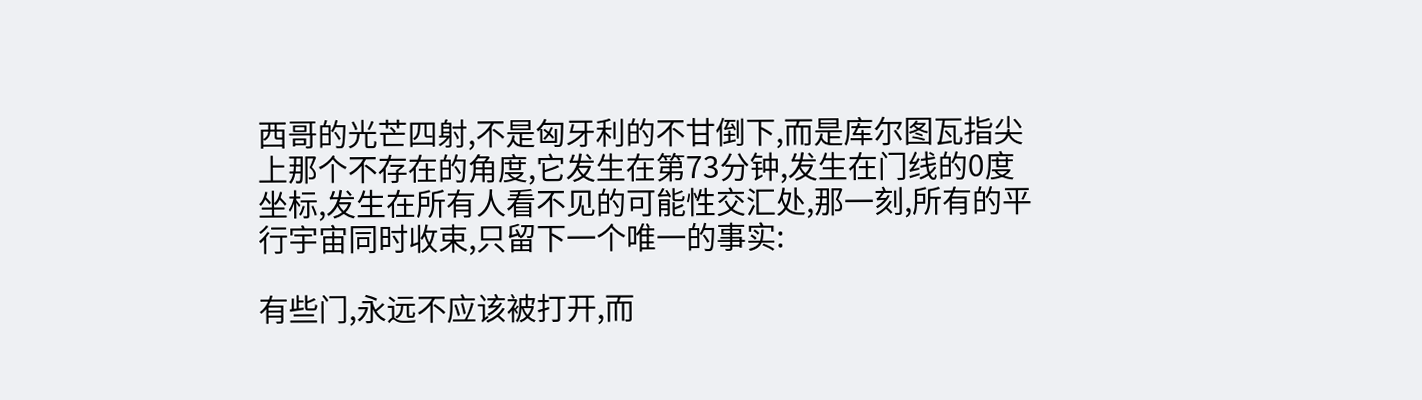西哥的光芒四射,不是匈牙利的不甘倒下,而是库尔图瓦指尖上那个不存在的角度,它发生在第73分钟,发生在门线的0度坐标,发生在所有人看不见的可能性交汇处,那一刻,所有的平行宇宙同时收束,只留下一个唯一的事实:

有些门,永远不应该被打开,而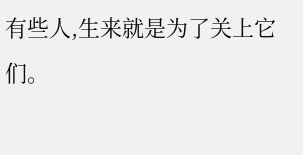有些人,生来就是为了关上它们。